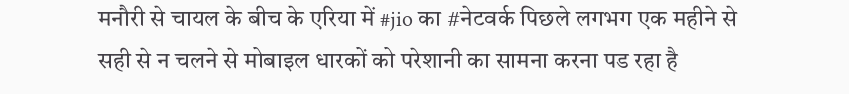मनौरी से चायल के बीच के एरिया में #jio का #नेटवर्क पिछले लगभग एक महीने से सही से न चलने से मोबाइल धारकों को परेशानी का सामना करना पड रहा है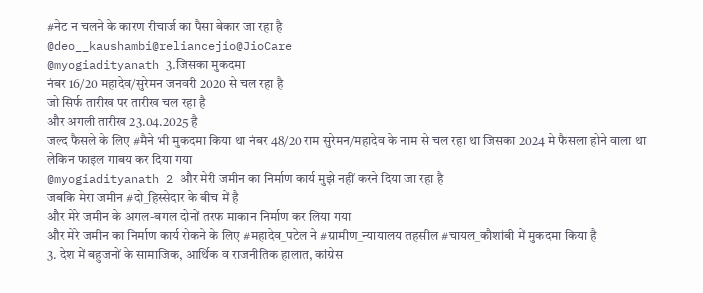#नेट न चलने के कारण रीचार्ज का पैसा बेकार जा रहा है
@deo__kaushambi@reliancejio@JioCare
@myogiadityanath 3.जिसका मुकदमा
नंबर 16/20 महादेव/सुरेमन जनवरी 2020 से चल रहा है
जो सिर्फ तारीख पर तारीख चल रहा है
और अगली तारीख 23.04.2025 है
जल्द फैसले के लिए #मैने भी मुकदमा किया था नंबर 48/20 राम सुरेमन/महादेव के नाम से चल रहा था जिसका 2024 मे फैसला होने वाला था
लेकिन फाइल गाबय कर दिया गया
@myogiadityanath 2 और मेरी जमीन का निर्माण कार्य मुझे नहीं करने दिया जा रहा है
जबकि मेरा जमीन #दो_हिस्सेदार के बीच में है
और मेरे जमीन के अगल-बगल दोनों तरफ माकान निर्माण कर लिया गया
और मेरे जमीन का निर्माण कार्य रोकने के लिए #महादेव_पटेल ने #ग्रामीण_न्यायालय तहसील #चायल_कौशांबी में मुकदमा किया है
3. देश में बहुजनों के सामाजिक, आर्थिक व राजनीतिक हालात, कांग्रेस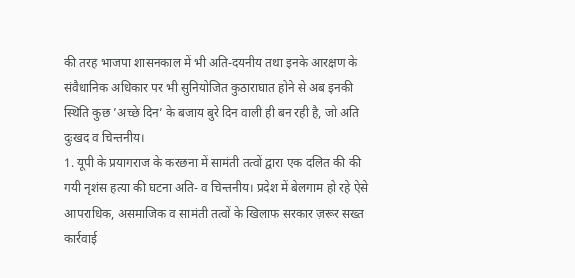की तरह भाजपा शासनकाल में भी अति-दयनीय तथा इनके आरक्षण के संवैधानिक अधिकार पर भी सुनियोजित कुठाराघात होने से अब इनकी स्थिति कुछ ’अच्छे दिन’ के बजाय बुरे दिन वाली ही बन रही है, जो अति दुःखद व चिन्तनीय।
1. यूपी के प्रयागराज के करछना में सामंती तत्वों द्वारा एक दलित की की गयी नृशंस हत्या की घटना अति- व चिन्तनीय। प्रदेश में बेलगाम हो रहे ऐसे आपराधिक, असमाजिक व सामंती तत्वों के खिलाफ सरकार ज़रूर सख्त कार्रवाई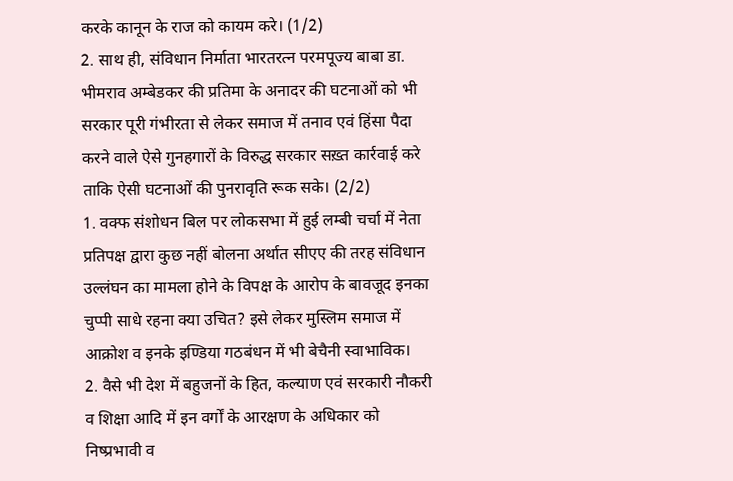करके कानून के राज को कायम करे। (1/2)
2. साथ ही, संविधान निर्माता भारतरत्न परमपूज्य बाबा डा. भीमराव अम्बेडकर की प्रतिमा के अनादर की घटनाओं को भी सरकार पूरी गंभीरता से लेकर समाज में तनाव एवं हिंसा पैदा करने वाले ऐसे गुनहगारों के विरुद्ध सरकार सख़्त कार्रवाई करे ताकि ऐसी घटनाओं की पुनरावृति रूक सके। (2/2)
1. वक्फ संशोधन बिल पर लोकसभा में हुई लम्बी चर्चा में नेता प्रतिपक्ष द्वारा कुछ नहीं बोलना अर्थात सीएए की तरह संविधान उल्लंघन का मामला होने के विपक्ष के आरोप के बावजूद इनका चुप्पी साधे रहना क्या उचित? इसे लेकर मुस्लिम समाज में आक्रोश व इनके इण्डिया गठबंधन में भी बेचैनी स्वाभाविक।
2. वैसे भी देश में बहुजनों के हित, कल्याण एवं सरकारी नौकरी व शिक्षा आदि में इन वर्गों के आरक्षण के अधिकार को निष्प्रभावी व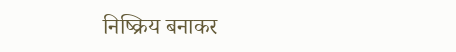निष्क्रिय बनाकर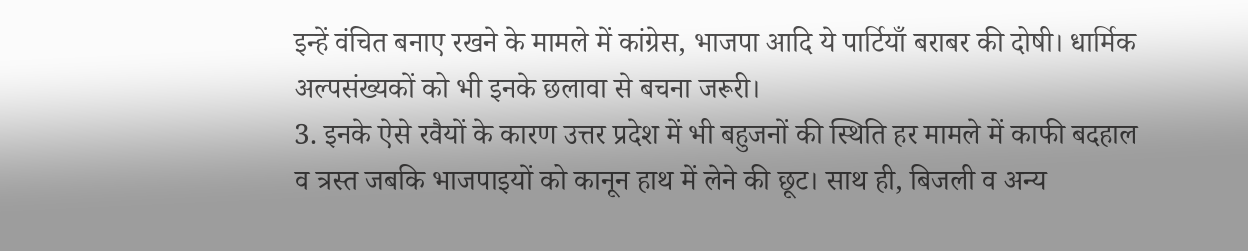इन्हें वंचित बनाए रखने के मामले में कांग्रेस, भाजपा आदि ये पार्टियाँ बराबर की दोषी। धार्मिक अल्पसंख्यकों को भी इनके छलावा से बचना जरूरी।
3. इनके ऐसे रवैयों के कारण उत्तर प्रदेश में भी बहुजनों की स्थिति हर मामले में काफी बदहाल व त्रस्त जबकि भाजपाइयों को कानून हाथ में लेने की छूट। साथ ही, बिजली व अन्य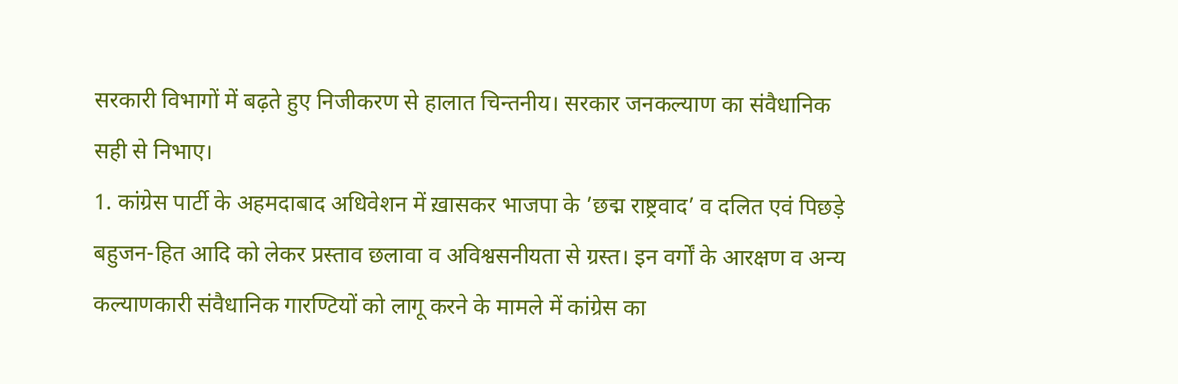सरकारी विभागों में बढ़ते हुए निजीकरण से हालात चिन्तनीय। सरकार जनकल्याण का संवैधानिक सही से निभाए।
1. कांग्रेस पार्टी के अहमदाबाद अधिवेशन में ख़ासकर भाजपा के ’छद्म राष्ट्रवाद’ व दलित एवं पिछड़े बहुजन-हित आदि को लेकर प्रस्ताव छलावा व अविश्वसनीयता से ग्रस्त। इन वर्गों के आरक्षण व अन्य कल्याणकारी संवैधानिक गारण्टियों को लागू करने के मामले में कांग्रेस का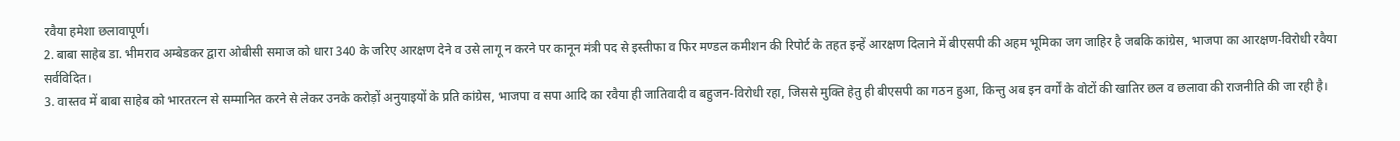रवैया हमेशा छलावापूर्ण।
2. बाबा साहेब डा. भीमराव अम्बेडकर द्वारा ओबीसी समाज को धारा 340 के जरिए आरक्षण देने व उसे लागू न करने पर कानून मंत्री पद से इस्तीफा व फिर मण्डल कमीशन की रिपोर्ट के तहत इन्हें आरक्षण दिलाने में बीएसपी की अहम भूमिका जग जाहिर है जबकि कांग्रेस, भाजपा का आरक्षण-विरोधी रवैया सर्वविदित।
3. वास्तव में बाबा साहेब को भारतरत्न से सम्मानित करने से लेकर उनके करोड़ों अनुयाइयों के प्रति कांग्रेस, भाजपा व सपा आदि का रवैया ही जातिवादी व बहुजन-विरोधी रहा, जिससे मुक्ति हेतु ही बीएसपी का गठन हुआ, किन्तु अब इन वर्गों के वोटों की खातिर छल व छलावा की राजनीति की जा रही है।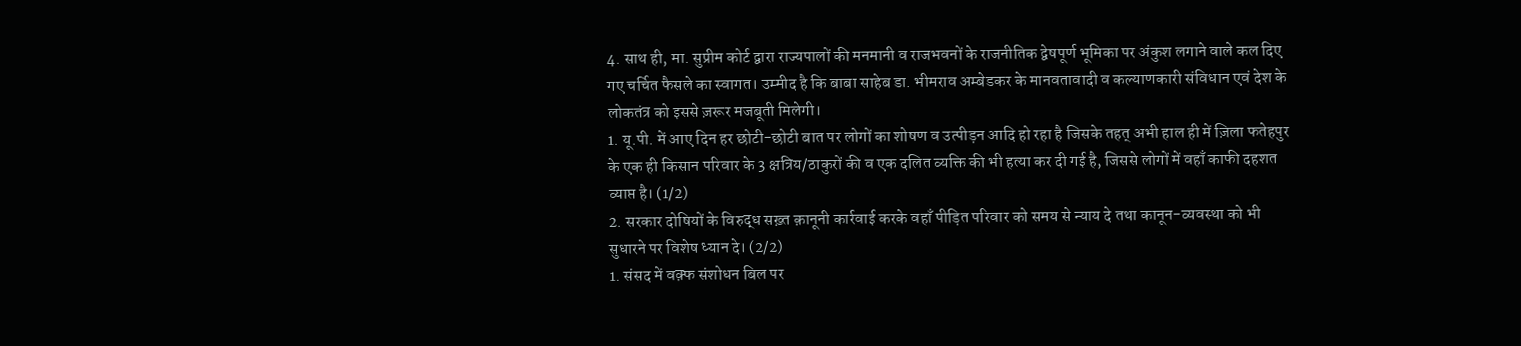4. साथ ही, मा. सुप्रीम कोर्ट द्वारा राज्यपालों की मनमानी व राजभवनों के राजनीतिक द्वेषपूर्ण भूमिका पर अंकुश लगाने वाले कल दिए गए चर्चित फैसले का स्वागत। उम्मीद है कि बाबा साहेब डा. भीमराव अम्बेडकर के मानवतावादी व कल्याणकारी संविधान एवं देश के लोकतंत्र को इससे ज़रूर मजबूती मिलेगी।
1. यू.पी. में आए दिन हर छोटी-छोटी बात पर लोगों का शोषण व उत्पीड़न आदि हो रहा है जिसके तहत् अभी हाल ही में ज़िला फतेहपुर के एक ही किसान परिवार के 3 क्षत्रिय/ठाकुरों की व एक दलित व्यक्ति की भी हत्या कर दी गई है, जिससे लोगों में वहाँ काफी दहशत व्याप्त है। (1/2)
2. सरकार दोषियों के विरुद्ध सख़्त क़ानूनी कार्रवाई करके वहाँ पीड़ित परिवार को समय से न्याय दे तथा कानून-व्यवस्था को भी सुधारने पर विशेष ध्यान दे। (2/2)
1. संसद में वक़्फ संशोधन बिल पर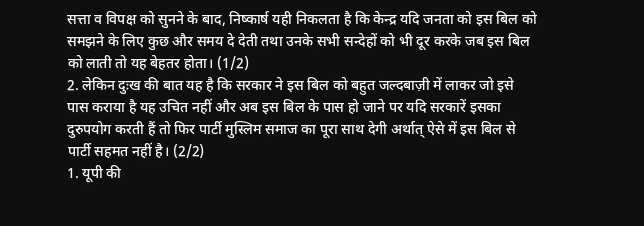सत्ता व विपक्ष को सुनने के बाद, निष्कार्ष यही निकलता है कि केन्द्र यदि जनता को इस बिल को समझने के लिए कुछ और समय दे देती तथा उनके सभी सन्देहों को भी दूर करके जब इस बिल को लाती तो यह बेहतर होता। (1/2)
2. लेकिन दुःख की बात यह है कि सरकार ने इस बिल को बहुत जल्दबाज़ी में लाकर जो इसे पास कराया है यह उचित नहीं और अब इस बिल के पास हो जाने पर यदि सरकारें इसका दुरुपयोग करती हैं तो फिर पार्टी मुस्लिम समाज का पूरा साथ देगी अर्थात् ऐसे में इस बिल से पार्टी सहमत नहीं है। (2/2)
1. यूपी की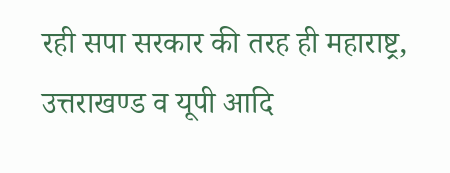रही सपा सरकार की तरह ही महाराष्ट्र, उत्तराखण्ड व यूपी आदि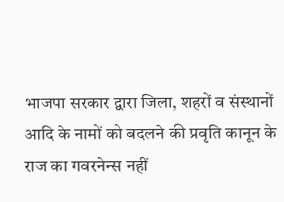भाजपा सरकार द्वारा जिला, शहरों व संस्थानों आदि के नामों को बदलने की प्रवृति कानून के राज का गवरनेन्स नहीं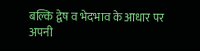बल्कि द्वेष व भेदभाव के आधार पर अपनी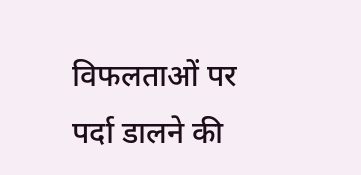विफलताओं पर पर्दा डालने की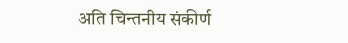अति चिन्तनीय संकीर्ण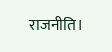राजनीति।